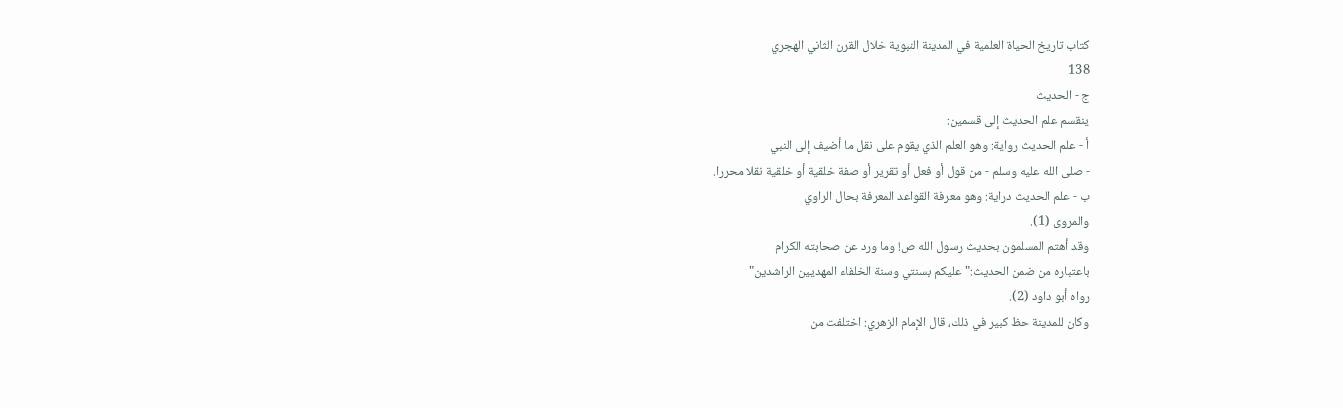كتاب تاريخ الحياة العلمية في المدينة النبوية خلال القرن الثاني الهجري
138
ج - الحديث
ينقسم علم الحديث إلى قسمين:
أ - علم الحديث رواية: وهو العلم الذي يقوم على نقل ما أضيف إلى النبي
- صلى الله عليه وسلم - من قول أو فعل أو تقرير أو صفة خلقية أو خلقية نقلا محررا.
ب - علم الحديث دراية: وهو معرفة القواعد المعرفة بحال الراوي
والمروى (1).
وقد أهتم المسلمون بحديث رسول الله ص! وما ورد عن صحابته الكرام
باعتباره من ضمن الحديث:"عليكم بسنتي وسنة الخلفاء المهديين الراشدين"
رواه أبو داود (2).
وكان للمدينة حظ كبير في ذلك، قال الإمام الزهري: اختلفت من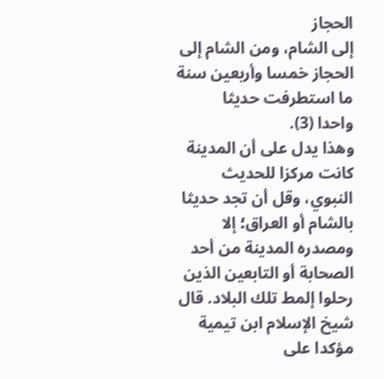الحجاز
إلى الشام، ومن الشام إلى الحجاز خمسا وأربعين سنة ما استطرفت حديثا
واحدا (3).
وهذا يدل على أن المدينة كانت مركزا للحديث النبوي، وقل أن تجد حديثا
بالشام أو العراق؛ إلا ومصدره المدينة من أحد الصحابة أو التابعين الذين
رحلوا إلمط تلك البلاد. قال شيخ الإسلام ابن تيمية مؤكدا على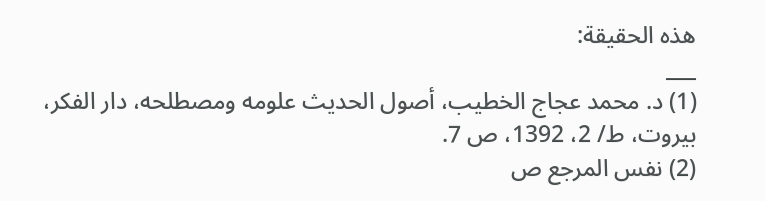هذه الحقيقة:
___
(1) د. محمد عجاج الخطيب، أصول الحديث علومه ومصطلحه، دار الفكر، بيروت، ط/ 2، 1392، ص 7.
(2) نفس المرجع ص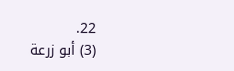22.
(3) أبو زرعة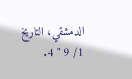الدمشقي، التاريخ 1/ 9 " 4.